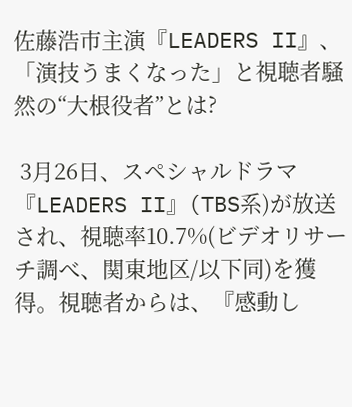佐藤浩市主演『LEADERS II』、「演技うまくなった」と視聴者騒然の“大根役者”とは?

 3月26日、スペシャルドラマ『LEADERS II』(TBS系)が放送され、視聴率10.7%(ビデオリサーチ調べ、関東地区/以下同)を獲得。視聴者からは、『感動し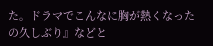た。ドラマでこんなに胸が熱くなったの久しぶり』などと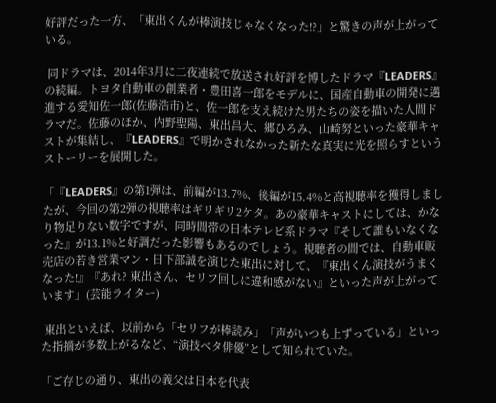好評だった一方、「東出くんが棒演技じゃなくなった!?」と驚きの声が上がっている。

 同ドラマは、2014年3月に二夜連続で放送され好評を博したドラマ『LEADERS』の続編。トヨタ自動車の創業者・豊田喜一郎をモデルに、国産自動車の開発に邁進する愛知佐一郎(佐藤浩市)と、佐一郎を支え続けた男たちの姿を描いた人間ドラマだ。佐藤のほか、内野聖陽、東出昌大、郷ひろみ、山崎努といった豪華キャストが集結し、『LEADERS』で明かされなかった新たな真実に光を照らすというストーリーを展開した。

「『LEADERS』の第1弾は、前編が13.7%、後編が15.4%と高視聴率を獲得しましたが、今回の第2弾の視聴率はギリギリ2ケタ。あの豪華キャストにしては、かなり物足りない数字ですが、同時間帯の日本テレビ系ドラマ『そして誰もいなくなった』が13.1%と好調だった影響もあるのでしょう。視聴者の間では、自動車販売店の若き営業マン・日下部誠を演じた東出に対して、『東出くん演技がうまくなった!』『あれ? 東出さん、セリフ回しに違和感がない』といった声が上がっています」(芸能ライター)

 東出といえば、以前から「セリフが棒読み」「声がいつも上ずっている」といった指摘が多数上がるなど、“演技ベタ俳優”として知られていた。

「ご存じの通り、東出の義父は日本を代表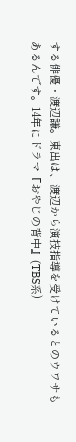する俳優・渡辺謙。東出は、渡辺から演技指導を受けているとのウワサもあるんです。14年にドラマ『おやじの背中』(TBS系)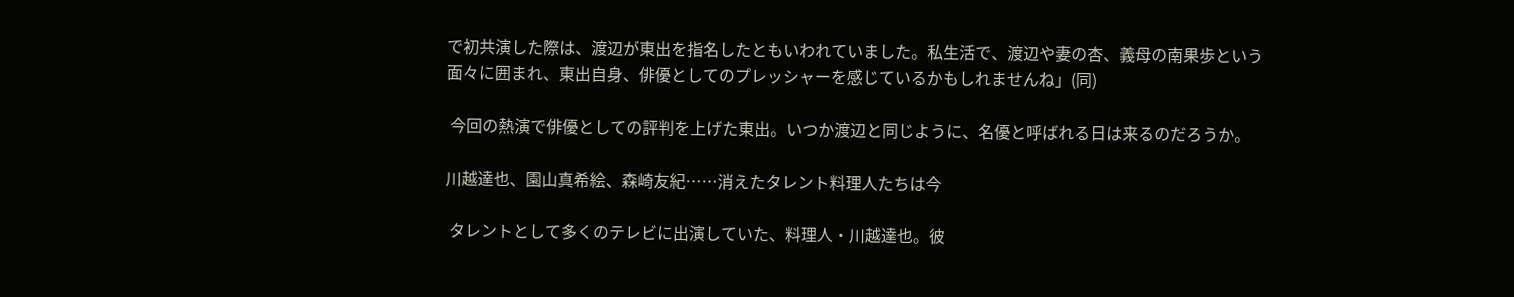で初共演した際は、渡辺が東出を指名したともいわれていました。私生活で、渡辺や妻の杏、義母の南果歩という面々に囲まれ、東出自身、俳優としてのプレッシャーを感じているかもしれませんね」(同)

 今回の熱演で俳優としての評判を上げた東出。いつか渡辺と同じように、名優と呼ばれる日は来るのだろうか。

川越達也、園山真希絵、森崎友紀……消えたタレント料理人たちは今

 タレントとして多くのテレビに出演していた、料理人・川越達也。彼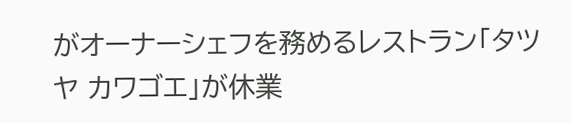がオーナーシェフを務めるレストラン「タツヤ カワゴエ」が休業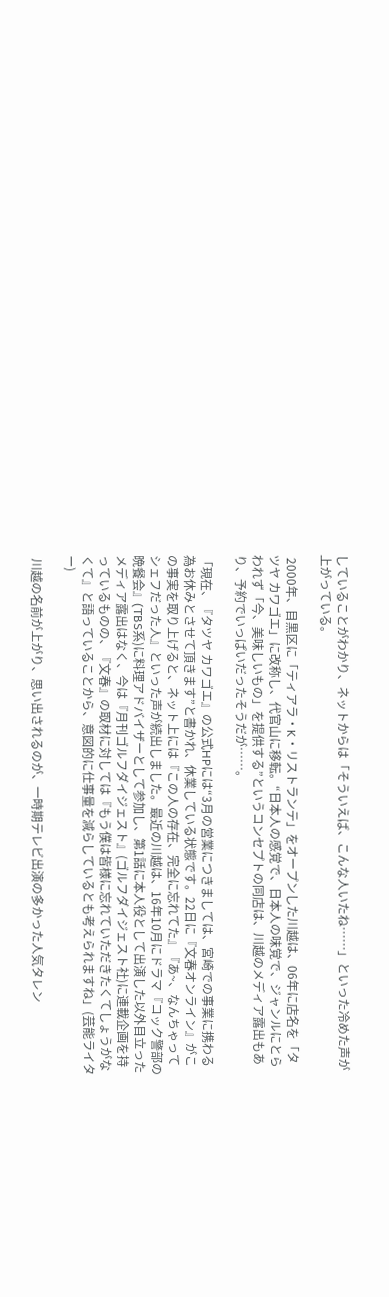していることがわかり、ネットからは「そういえば、こんな人いたね……」といった冷めた声が上がっている。

 2000年、目黒区に「ティアラ・K・リストランテ」をオープンした川越は、06年に店名を「タツヤ カワゴエ」に改称し、代官山に移転。“日本人の感覚で、日本人の味覚で、ジャンルにとらわれず「今、美味しいもの」を提供する”というコンセプトの同店は、川越のメディア露出もあり、予約でいっぱいだったそうだが……。

「現在、『タツヤ カワゴエ』の公式HPには“3月の営業につきましては、宮崎での事業に携わる為お休みとさせて頂きます”と書かれ、休業している状態です。22日に『文春オンライン』がこの事実を取り上げると、ネット上には『この人の存在、完全に忘れてた』『あ~、なんちゃってシェフだった人』といった声が続出しました。最近の川越は、16年10月にドラマ『コック警部の晩餐会』(TBS系)に料理アドバイザーとして参加し、第1話に本人役として出演した以外目立ったメディア露出はなく、今は『月刊ゴルフダイジェスト』(ゴルフダイジェスト社)に連載企画を持っているものの、『文春』の取材に対しては『もう僕は皆様に忘れていただきたくてしょうがなくて』と語っていることから、意図的に仕事量を減らしているとも考えられますね」(芸能ライター)

 川越の名前が上がり、思い出されるのが、一時期テレビ出演の多かった人気タレン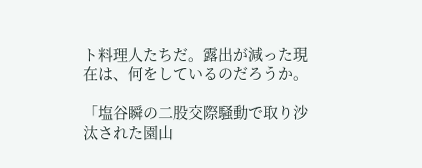ト料理人たちだ。露出が減った現在は、何をしているのだろうか。

「塩谷瞬の二股交際騒動で取り沙汰された園山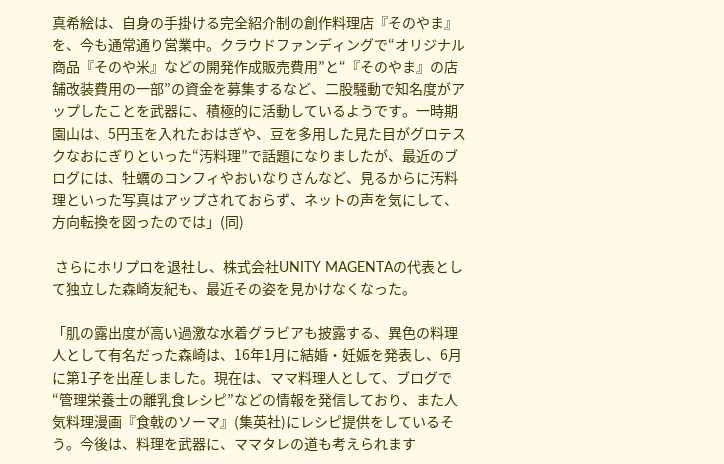真希絵は、自身の手掛ける完全紹介制の創作料理店『そのやま』を、今も通常通り営業中。クラウドファンディングで“オリジナル商品『そのや米』などの開発作成販売費用”と“『そのやま』の店舗改装費用の一部”の資金を募集するなど、二股騒動で知名度がアップしたことを武器に、積極的に活動しているようです。一時期園山は、5円玉を入れたおはぎや、豆を多用した見た目がグロテスクなおにぎりといった“汚料理”で話題になりましたが、最近のブログには、牡蠣のコンフィやおいなりさんなど、見るからに汚料理といった写真はアップされておらず、ネットの声を気にして、方向転換を図ったのでは」(同)

 さらにホリプロを退社し、株式会社UNITY MAGENTAの代表として独立した森崎友紀も、最近その姿を見かけなくなった。

「肌の露出度が高い過激な水着グラビアも披露する、異色の料理人として有名だった森崎は、16年1月に結婚・妊娠を発表し、6月に第1子を出産しました。現在は、ママ料理人として、ブログで“管理栄養士の離乳食レシピ”などの情報を発信しており、また人気料理漫画『食戟のソーマ』(集英社)にレシピ提供をしているそう。今後は、料理を武器に、ママタレの道も考えられます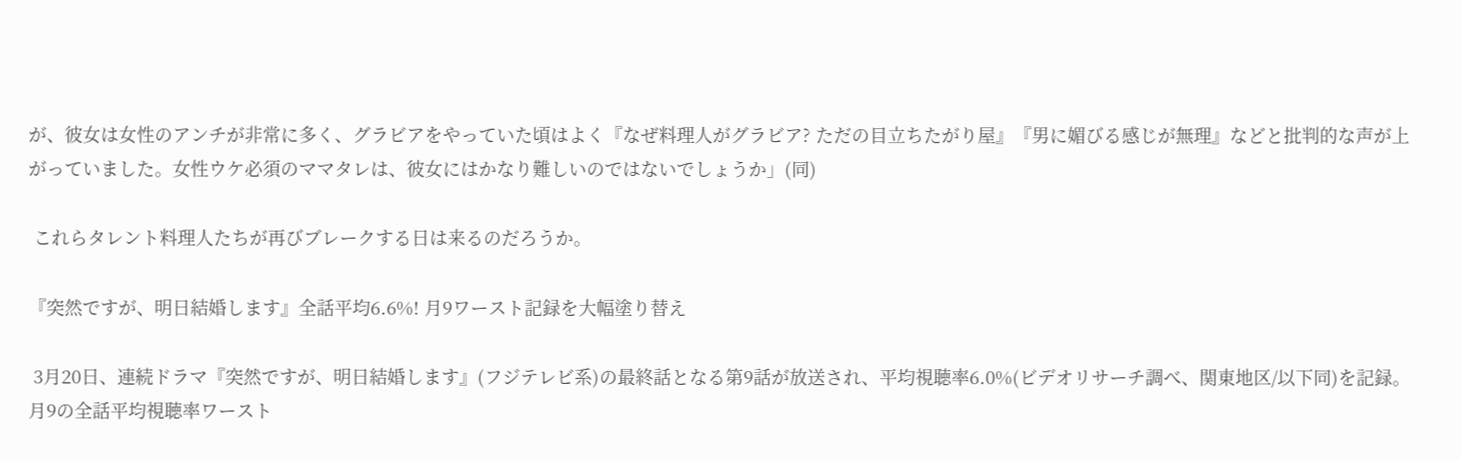が、彼女は女性のアンチが非常に多く、グラビアをやっていた頃はよく『なぜ料理人がグラビア? ただの目立ちたがり屋』『男に媚びる感じが無理』などと批判的な声が上がっていました。女性ウケ必須のママタレは、彼女にはかなり難しいのではないでしょうか」(同)

 これらタレント料理人たちが再びブレークする日は来るのだろうか。

『突然ですが、明日結婚します』全話平均6.6%! 月9ワースト記録を大幅塗り替え

 3月20日、連続ドラマ『突然ですが、明日結婚します』(フジテレビ系)の最終話となる第9話が放送され、平均視聴率6.0%(ビデオリサーチ調べ、関東地区/以下同)を記録。月9の全話平均視聴率ワースト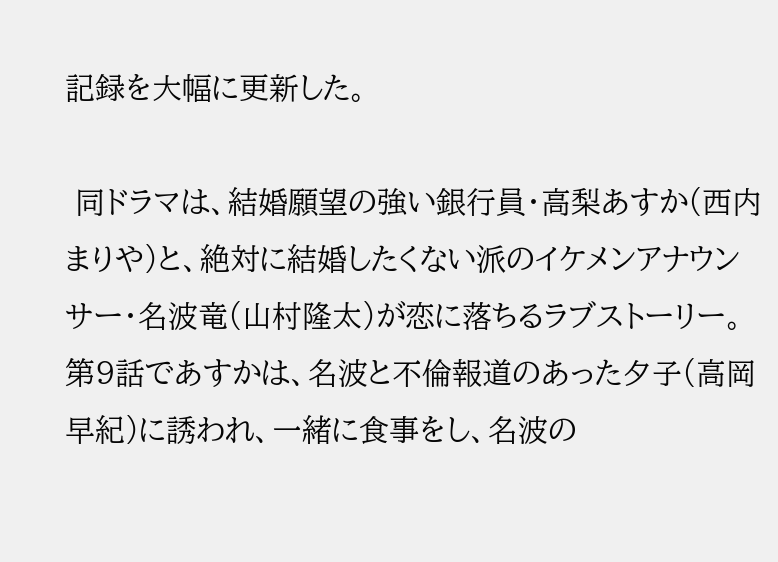記録を大幅に更新した。

 同ドラマは、結婚願望の強い銀行員・高梨あすか(西内まりや)と、絶対に結婚したくない派のイケメンアナウンサー・名波竜(山村隆太)が恋に落ちるラブストーリー。第9話であすかは、名波と不倫報道のあった夕子(高岡早紀)に誘われ、一緒に食事をし、名波の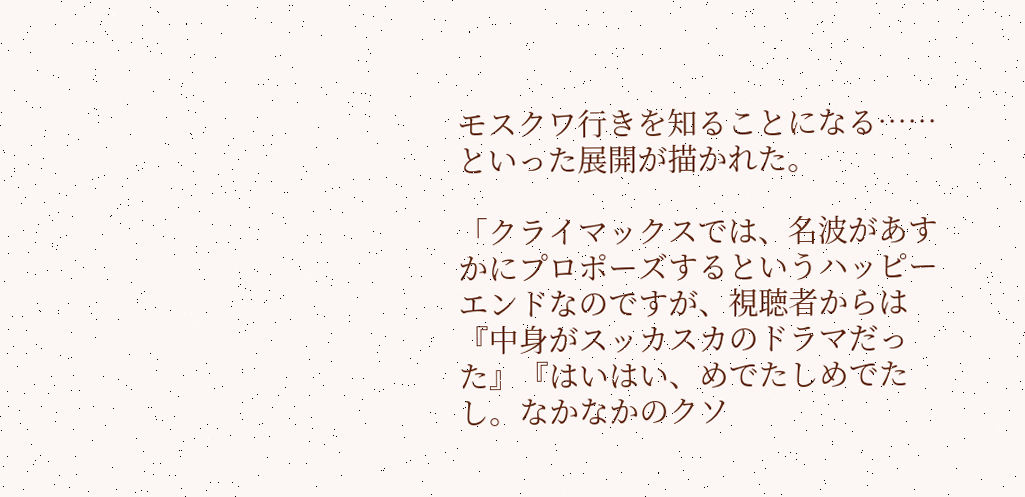モスクワ行きを知ることになる……といった展開が描かれた。

「クライマックスでは、名波があすかにプロポーズするというハッピーエンドなのですが、視聴者からは『中身がスッカスカのドラマだった』『はいはい、めでたしめでたし。なかなかのクソ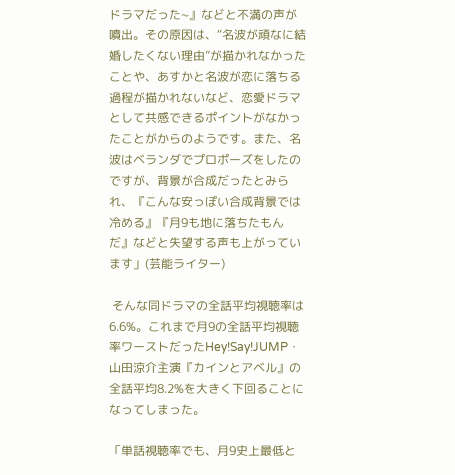ドラマだった~』などと不満の声が噴出。その原因は、“名波が頑なに結婚したくない理由”が描かれなかったことや、あすかと名波が恋に落ちる過程が描かれないなど、恋愛ドラマとして共感できるポイントがなかったことがからのようです。また、名波はベランダでプロポーズをしたのですが、背景が合成だったとみられ、『こんな安っぽい合成背景では冷める』『月9も地に落ちたもんだ』などと失望する声も上がっています」(芸能ライター)

 そんな同ドラマの全話平均視聴率は6.6%。これまで月9の全話平均視聴率ワーストだったHey!Say!JUMP・山田涼介主演『カインとアベル』の全話平均8.2%を大きく下回ることになってしまった。

「単話視聴率でも、月9史上最低と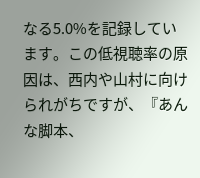なる5.0%を記録しています。この低視聴率の原因は、西内や山村に向けられがちですが、『あんな脚本、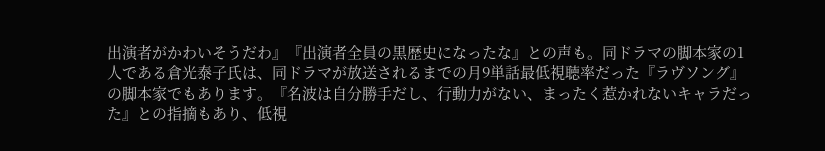出演者がかわいそうだわ』『出演者全員の黒歴史になったな』との声も。同ドラマの脚本家の1人である倉光泰子氏は、同ドラマが放送されるまでの月9単話最低視聴率だった『ラヴソング』の脚本家でもあります。『名波は自分勝手だし、行動力がない、まったく惹かれないキャラだった』との指摘もあり、低視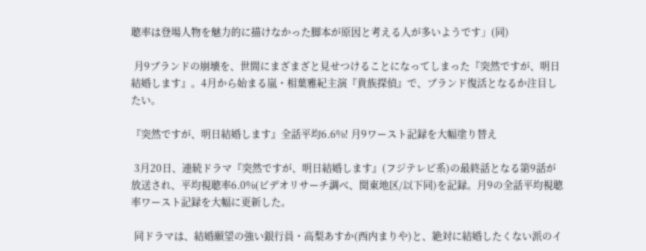聴率は登場人物を魅力的に描けなかった脚本が原因と考える人が多いようです」(同)

 月9ブランドの崩壊を、世間にまざまざと見せつけることになってしまった『突然ですが、明日結婚します』。4月から始まる嵐・相葉雅紀主演『貴族探偵』で、ブランド復活となるか注目したい。

『突然ですが、明日結婚します』全話平均6.6%! 月9ワースト記録を大幅塗り替え

 3月20日、連続ドラマ『突然ですが、明日結婚します』(フジテレビ系)の最終話となる第9話が放送され、平均視聴率6.0%(ビデオリサーチ調べ、関東地区/以下同)を記録。月9の全話平均視聴率ワースト記録を大幅に更新した。

 同ドラマは、結婚願望の強い銀行員・高梨あすか(西内まりや)と、絶対に結婚したくない派のイ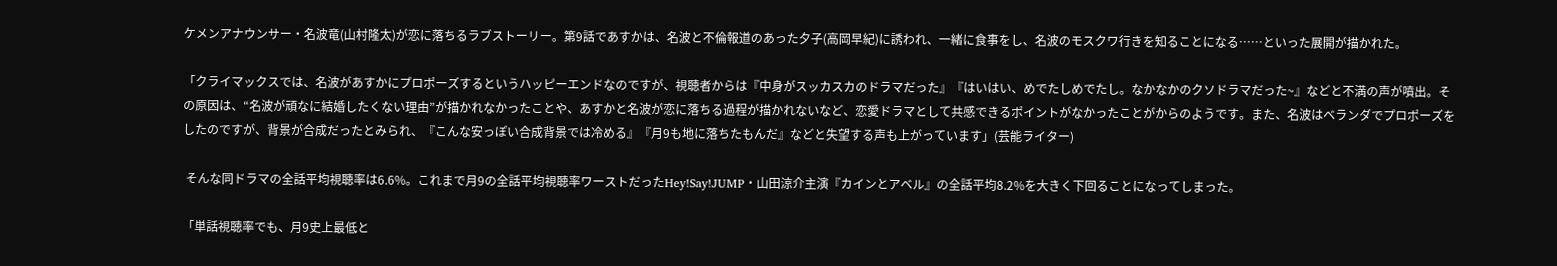ケメンアナウンサー・名波竜(山村隆太)が恋に落ちるラブストーリー。第9話であすかは、名波と不倫報道のあった夕子(高岡早紀)に誘われ、一緒に食事をし、名波のモスクワ行きを知ることになる……といった展開が描かれた。

「クライマックスでは、名波があすかにプロポーズするというハッピーエンドなのですが、視聴者からは『中身がスッカスカのドラマだった』『はいはい、めでたしめでたし。なかなかのクソドラマだった~』などと不満の声が噴出。その原因は、“名波が頑なに結婚したくない理由”が描かれなかったことや、あすかと名波が恋に落ちる過程が描かれないなど、恋愛ドラマとして共感できるポイントがなかったことがからのようです。また、名波はベランダでプロポーズをしたのですが、背景が合成だったとみられ、『こんな安っぽい合成背景では冷める』『月9も地に落ちたもんだ』などと失望する声も上がっています」(芸能ライター)

 そんな同ドラマの全話平均視聴率は6.6%。これまで月9の全話平均視聴率ワーストだったHey!Say!JUMP・山田涼介主演『カインとアベル』の全話平均8.2%を大きく下回ることになってしまった。

「単話視聴率でも、月9史上最低と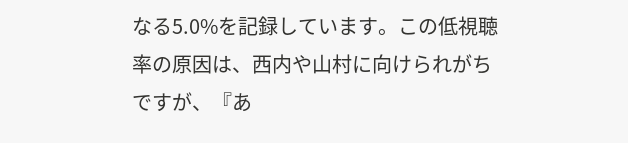なる5.0%を記録しています。この低視聴率の原因は、西内や山村に向けられがちですが、『あ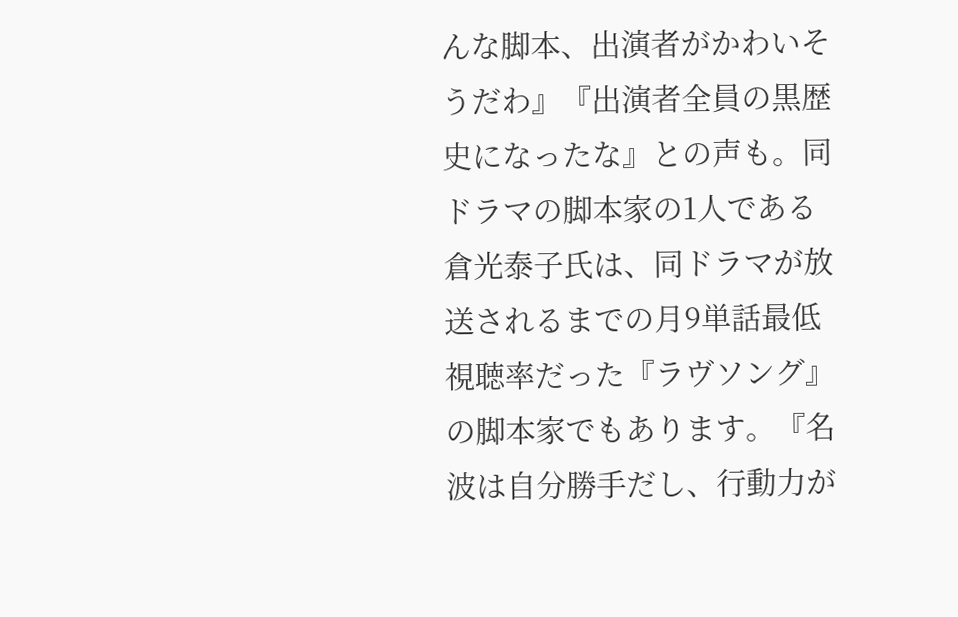んな脚本、出演者がかわいそうだわ』『出演者全員の黒歴史になったな』との声も。同ドラマの脚本家の1人である倉光泰子氏は、同ドラマが放送されるまでの月9単話最低視聴率だった『ラヴソング』の脚本家でもあります。『名波は自分勝手だし、行動力が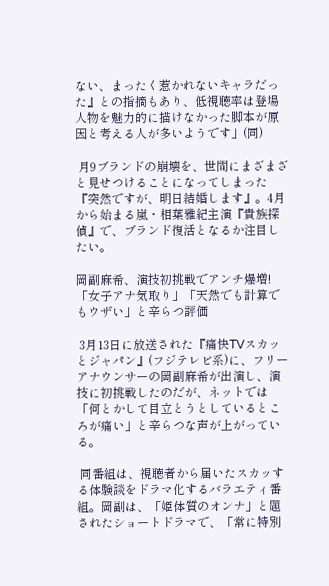ない、まったく惹かれないキャラだった』との指摘もあり、低視聴率は登場人物を魅力的に描けなかった脚本が原因と考える人が多いようです」(同)

 月9ブランドの崩壊を、世間にまざまざと見せつけることになってしまった『突然ですが、明日結婚します』。4月から始まる嵐・相葉雅紀主演『貴族探偵』で、ブランド復活となるか注目したい。

岡副麻希、演技初挑戦でアンチ爆増! 「女子アナ気取り」「天然でも計算でもウザい」と辛らつ評価

 3月13日に放送された『痛快TVスカッとジャパン』(フジテレビ系)に、フリーアナウンサーの岡副麻希が出演し、演技に初挑戦したのだが、ネットでは「何とかして目立とうとしているところが痛い」と辛らつな声が上がっている。

 同番組は、視聴者から届いたスカッする体験談をドラマ化するバラエティ番組。岡副は、「姫体質のオンナ」と題されたショートドラマで、「常に特別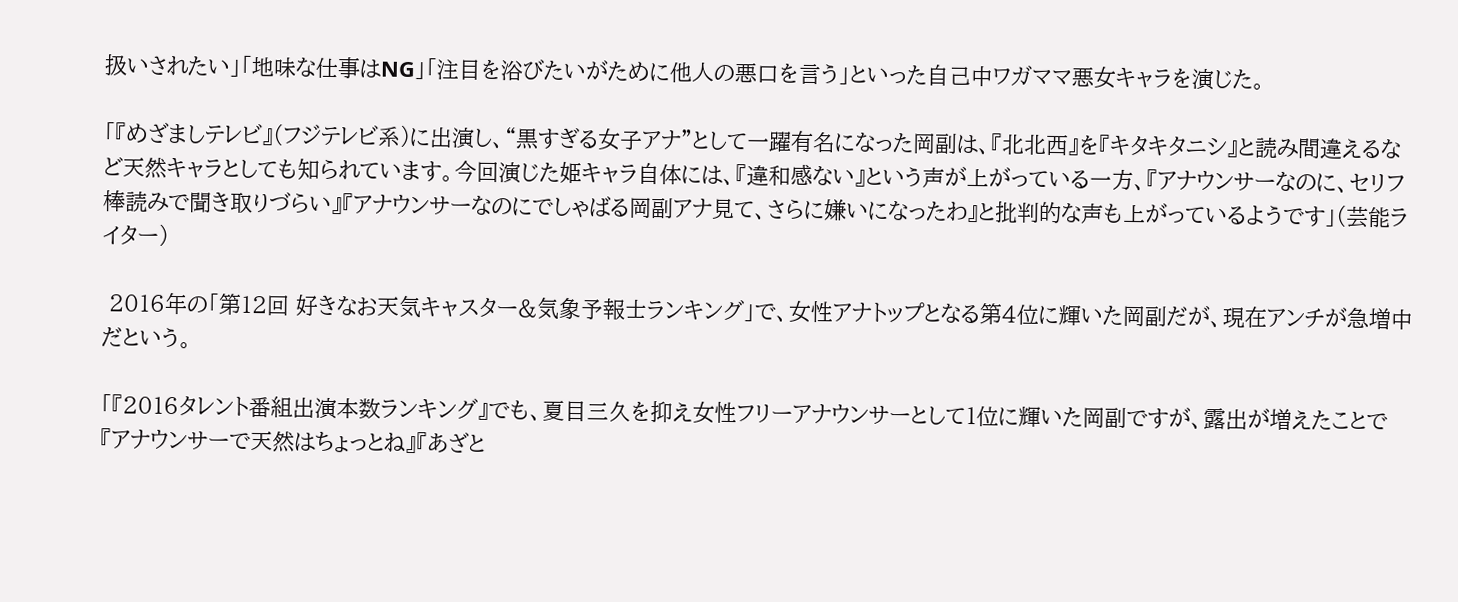扱いされたい」「地味な仕事はNG」「注目を浴びたいがために他人の悪口を言う」といった自己中ワガママ悪女キャラを演じた。

「『めざましテレビ』(フジテレビ系)に出演し、“黒すぎる女子アナ”として一躍有名になった岡副は、『北北西』を『キタキタニシ』と読み間違えるなど天然キャラとしても知られています。今回演じた姫キャラ自体には、『違和感ない』という声が上がっている一方、『アナウンサーなのに、セリフ棒読みで聞き取りづらい』『アナウンサーなのにでしゃばる岡副アナ見て、さらに嫌いになったわ』と批判的な声も上がっているようです」(芸能ライター)

 2016年の「第12回 好きなお天気キャスター&気象予報士ランキング」で、女性アナトップとなる第4位に輝いた岡副だが、現在アンチが急増中だという。

「『2016タレント番組出演本数ランキング』でも、夏目三久を抑え女性フリーアナウンサーとして1位に輝いた岡副ですが、露出が増えたことで『アナウンサーで天然はちょっとね』『あざと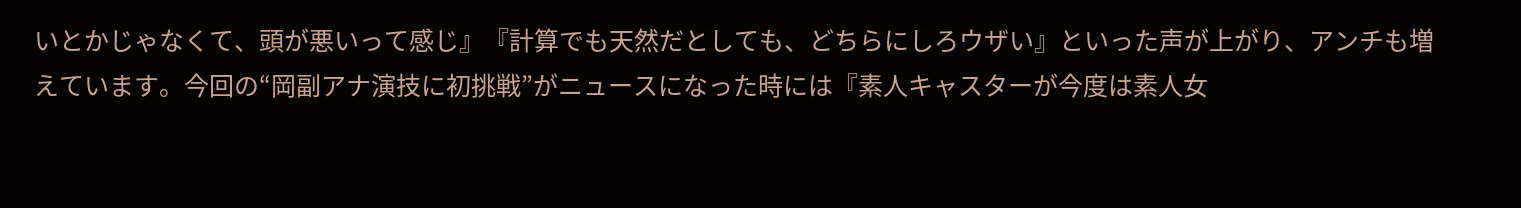いとかじゃなくて、頭が悪いって感じ』『計算でも天然だとしても、どちらにしろウザい』といった声が上がり、アンチも増えています。今回の“岡副アナ演技に初挑戦”がニュースになった時には『素人キャスターが今度は素人女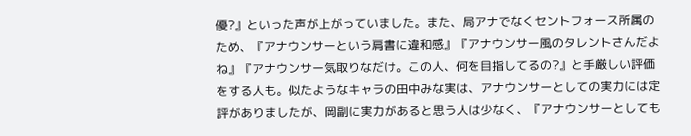優?』といった声が上がっていました。また、局アナでなくセントフォース所属のため、『アナウンサーという肩書に違和感』『アナウンサー風のタレントさんだよね』『アナウンサー気取りなだけ。この人、何を目指してるの?』と手厳しい評価をする人も。似たようなキャラの田中みな実は、アナウンサーとしての実力には定評がありましたが、岡副に実力があると思う人は少なく、『アナウンサーとしても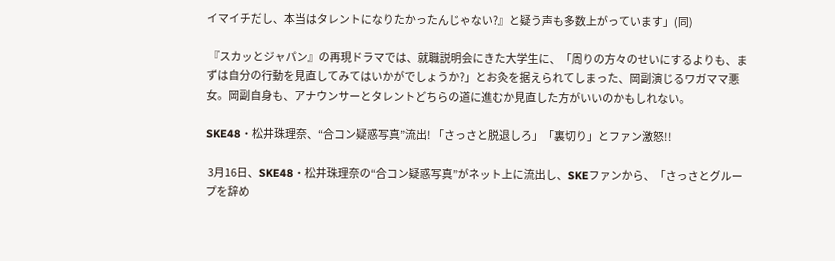イマイチだし、本当はタレントになりたかったんじゃない?』と疑う声も多数上がっています」(同)

 『スカッとジャパン』の再現ドラマでは、就職説明会にきた大学生に、「周りの方々のせいにするよりも、まずは自分の行動を見直してみてはいかがでしょうか?」とお灸を据えられてしまった、岡副演じるワガママ悪女。岡副自身も、アナウンサーとタレントどちらの道に進むか見直した方がいいのかもしれない。

SKE48・松井珠理奈、“合コン疑惑写真”流出! 「さっさと脱退しろ」「裏切り」とファン激怒!!

 3月16日、SKE48・松井珠理奈の“合コン疑惑写真”がネット上に流出し、SKEファンから、「さっさとグループを辞め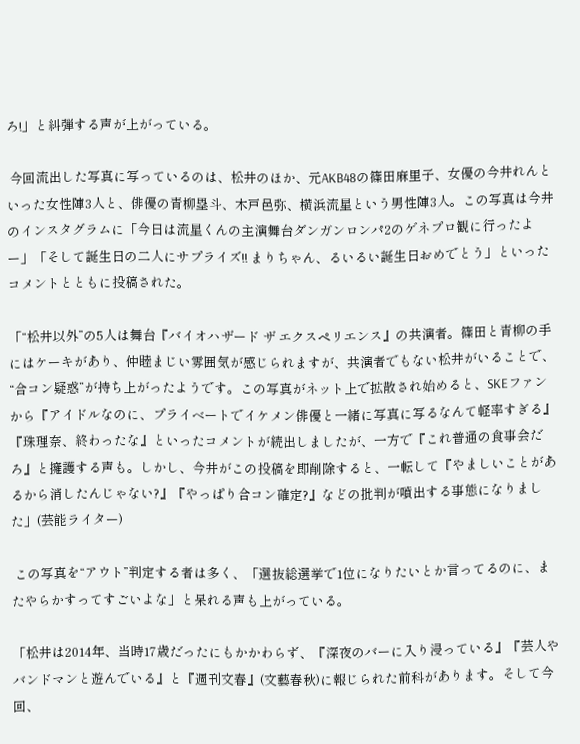ろ!」と糾弾する声が上がっている。

 今回流出した写真に写っているのは、松井のほか、元AKB48の篠田麻里子、女優の今井れんといった女性陣3人と、俳優の青柳塁斗、木戸邑弥、横浜流星という男性陣3人。この写真は今井のインスタグラムに「今日は流星くんの主演舞台ダンガンロンパ2のゲネプロ観に行ったよー」「そして誕生日の二人にサプライズ!! まりちゃん、るいるい誕生日おめでとう」といったコメントとともに投稿された。

「“松井以外”の5人は舞台『バイオハザード ザ エクスペリエンス』の共演者。篠田と青柳の手にはケーキがあり、仲睦まじい雰囲気が感じられますが、共演者でもない松井がいることで、“合コン疑惑”が持ち上がったようです。この写真がネット上で拡散され始めると、SKEファンから『アイドルなのに、プライベートでイケメン俳優と一緒に写真に写るなんて軽率すぎる』『珠理奈、終わったな』といったコメントが続出しましたが、一方で『これ普通の食事会だろ』と擁護する声も。しかし、今井がこの投稿を即削除すると、一転して『やましいことがあるから消したんじゃない?』『やっぱり合コン確定?』などの批判が噴出する事態になりました」(芸能ライター)

 この写真を“アウト”判定する者は多く、「選抜総選挙で1位になりたいとか言ってるのに、またやらかすってすごいよな」と呆れる声も上がっている。

「松井は2014年、当時17歳だったにもかかわらず、『深夜のバーに入り浸っている』『芸人やバンドマンと遊んでいる』と『週刊文春』(文藝春秋)に報じられた前科があります。そして今回、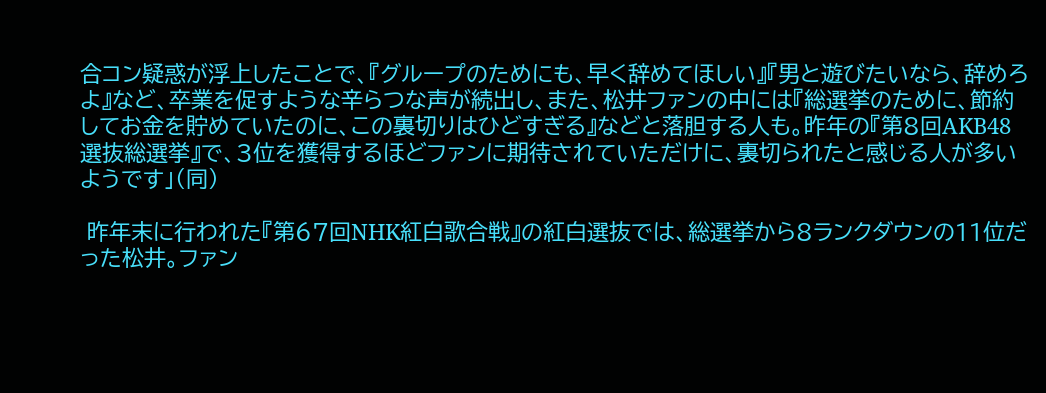合コン疑惑が浮上したことで、『グループのためにも、早く辞めてほしい』『男と遊びたいなら、辞めろよ』など、卒業を促すような辛らつな声が続出し、また、松井ファンの中には『総選挙のために、節約してお金を貯めていたのに、この裏切りはひどすぎる』などと落胆する人も。昨年の『第8回AKB48選抜総選挙』で、3位を獲得するほどファンに期待されていただけに、裏切られたと感じる人が多いようです」(同)

 昨年末に行われた『第67回NHK紅白歌合戦』の紅白選抜では、総選挙から8ランクダウンの11位だった松井。ファン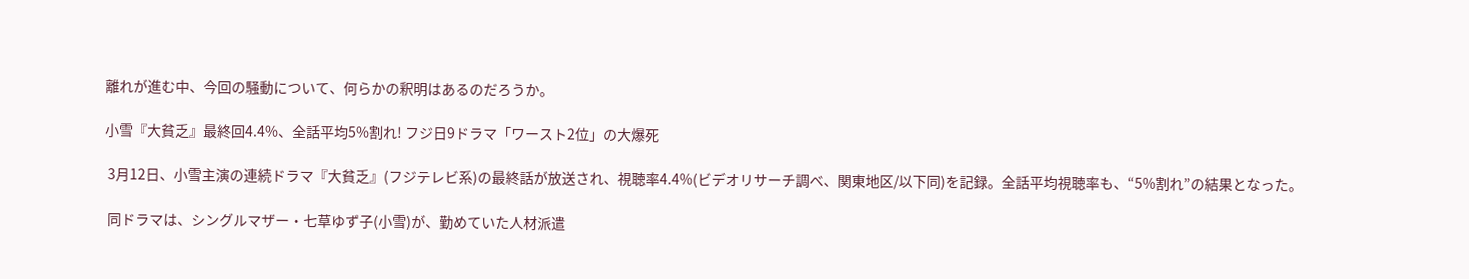離れが進む中、今回の騒動について、何らかの釈明はあるのだろうか。

小雪『大貧乏』最終回4.4%、全話平均5%割れ! フジ日9ドラマ「ワースト2位」の大爆死

 3月12日、小雪主演の連続ドラマ『大貧乏』(フジテレビ系)の最終話が放送され、視聴率4.4%(ビデオリサーチ調べ、関東地区/以下同)を記録。全話平均視聴率も、“5%割れ”の結果となった。

 同ドラマは、シングルマザー・七草ゆず子(小雪)が、勤めていた人材派遣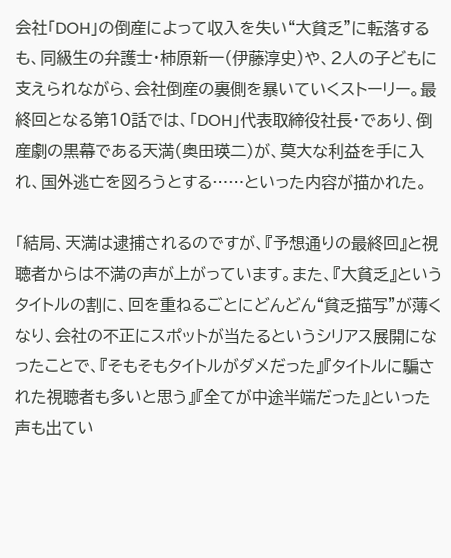会社「DOH」の倒産によって収入を失い“大貧乏”に転落するも、同級生の弁護士・柿原新一(伊藤淳史)や、2人の子どもに支えられながら、会社倒産の裏側を暴いていくストーリー。最終回となる第10話では、「DOH」代表取締役社長・であり、倒産劇の黒幕である天満(奥田瑛二)が、莫大な利益を手に入れ、国外逃亡を図ろうとする……といった内容が描かれた。

「結局、天満は逮捕されるのですが、『予想通りの最終回』と視聴者からは不満の声が上がっています。また、『大貧乏』というタイトルの割に、回を重ねるごとにどんどん“貧乏描写”が薄くなり、会社の不正にスポットが当たるというシリアス展開になったことで、『そもそもタイトルがダメだった』『タイトルに騙された視聴者も多いと思う』『全てが中途半端だった』といった声も出てい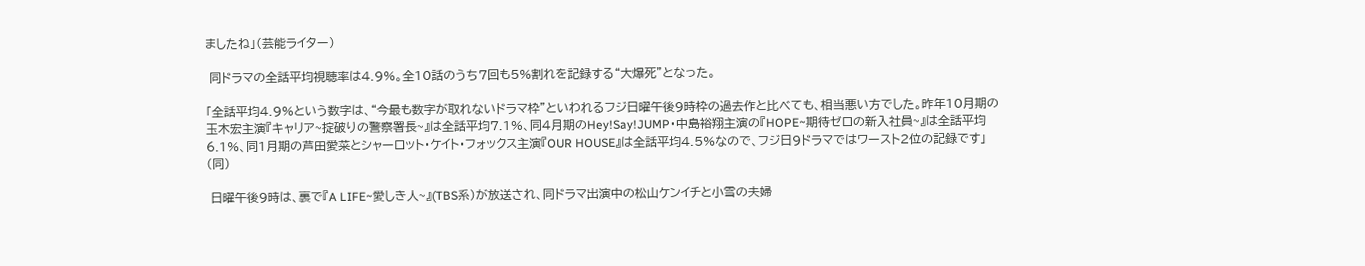ましたね」(芸能ライター)

 同ドラマの全話平均視聴率は4.9%。全10話のうち7回も5%割れを記録する“大爆死”となった。

「全話平均4.9%という数字は、“今最も数字が取れないドラマ枠”といわれるフジ日曜午後9時枠の過去作と比べても、相当悪い方でした。昨年10月期の玉木宏主演『キャリア~掟破りの警察署長~』は全話平均7.1%、同4月期のHey!Say!JUMP・中島裕翔主演の『HOPE~期待ゼロの新入社員~』は全話平均6.1%、同1月期の芦田愛菜とシャーロット・ケイト・フォックス主演『OUR HOUSE』は全話平均4.5%なので、フジ日9ドラマではワースト2位の記録です」(同)

 日曜午後9時は、裏で『A LIFE~愛しき人~』(TBS系)が放送され、同ドラマ出演中の松山ケンイチと小雪の夫婦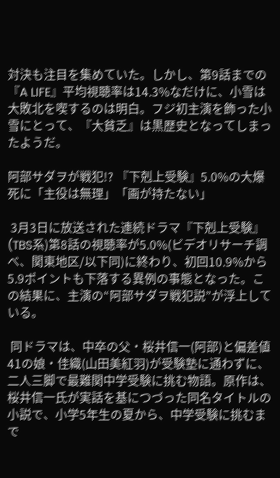対決も注目を集めていた。しかし、第9話までの『A LIFE』平均視聴率は14.3%なだけに、小雪は大敗北を喫するのは明白。フジ初主演を飾った小雪にとって、『大貧乏』は黒歴史となってしまったようだ。

阿部サダヲが戦犯!? 『下剋上受験』5.0%の大爆死に「主役は無理」「画が持たない」

 3月3日に放送された連続ドラマ『下剋上受験』(TBS系)第8話の視聴率が5.0%(ビデオリサーチ調べ、関東地区/以下同)に終わり、初回10.9%から5.9ポイントも下落する異例の事態となった。この結果に、主演の“阿部サダヲ戦犯説”が浮上している。

 同ドラマは、中卒の父・桜井信一(阿部)と偏差値41の娘・佳織(山田美紅羽)が受験塾に通わずに、二人三脚で最難関中学受験に挑む物語。原作は、桜井信一氏が実話を基につづった同名タイトルの小説で、小学5年生の夏から、中学受験に挑むまで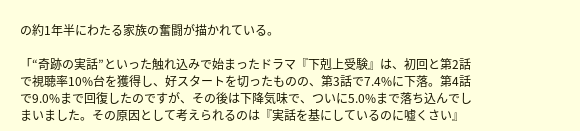の約1年半にわたる家族の奮闘が描かれている。

「“奇跡の実話”といった触れ込みで始まったドラマ『下剋上受験』は、初回と第2話で視聴率10%台を獲得し、好スタートを切ったものの、第3話で7.4%に下落。第4話で9.0%まで回復したのですが、その後は下降気味で、ついに5.0%まで落ち込んでしまいました。その原因として考えられるのは『実話を基にしているのに嘘くさい』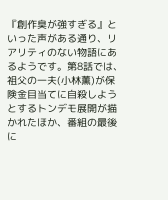『創作臭が強すぎる』といった声がある通り、リアリティのない物語にあるようです。第8話では、祖父の一夫(小林薫)が保険金目当てに自殺しようとするトンデモ展開が描かれたほか、番組の最後に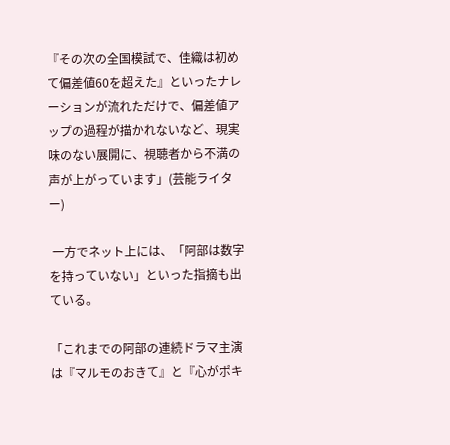『その次の全国模試で、佳織は初めて偏差値60を超えた』といったナレーションが流れただけで、偏差値アップの過程が描かれないなど、現実味のない展開に、視聴者から不満の声が上がっています」(芸能ライター)

 一方でネット上には、「阿部は数字を持っていない」といった指摘も出ている。

「これまでの阿部の連続ドラマ主演は『マルモのおきて』と『心がポキ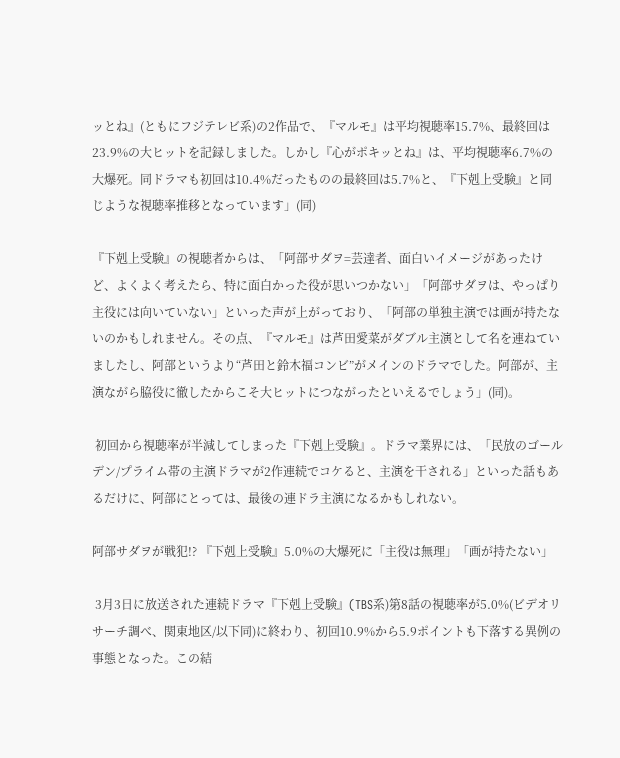ッとね』(ともにフジテレビ系)の2作品で、『マルモ』は平均視聴率15.7%、最終回は23.9%の大ヒットを記録しました。しかし『心がポキッとね』は、平均視聴率6.7%の大爆死。同ドラマも初回は10.4%だったものの最終回は5.7%と、『下剋上受験』と同じような視聴率推移となっています」(同)

『下剋上受験』の視聴者からは、「阿部サダヲ=芸達者、面白いイメージがあったけど、よくよく考えたら、特に面白かった役が思いつかない」「阿部サダヲは、やっぱり主役には向いていない」といった声が上がっており、「阿部の単独主演では画が持たないのかもしれません。その点、『マルモ』は芦田愛菜がダブル主演として名を連ねていましたし、阿部というより“芦田と鈴木福コンビ”がメインのドラマでした。阿部が、主演ながら脇役に徹したからこそ大ヒットにつながったといえるでしょう」(同)。

 初回から視聴率が半減してしまった『下剋上受験』。ドラマ業界には、「民放のゴールデン/プライム帯の主演ドラマが2作連続でコケると、主演を干される」といった話もあるだけに、阿部にとっては、最後の連ドラ主演になるかもしれない。

阿部サダヲが戦犯!? 『下剋上受験』5.0%の大爆死に「主役は無理」「画が持たない」

 3月3日に放送された連続ドラマ『下剋上受験』(TBS系)第8話の視聴率が5.0%(ビデオリサーチ調べ、関東地区/以下同)に終わり、初回10.9%から5.9ポイントも下落する異例の事態となった。この結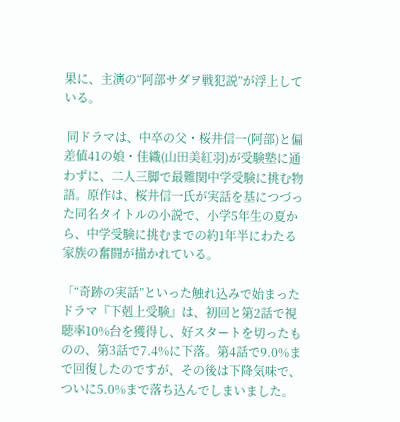果に、主演の“阿部サダヲ戦犯説”が浮上している。

 同ドラマは、中卒の父・桜井信一(阿部)と偏差値41の娘・佳織(山田美紅羽)が受験塾に通わずに、二人三脚で最難関中学受験に挑む物語。原作は、桜井信一氏が実話を基につづった同名タイトルの小説で、小学5年生の夏から、中学受験に挑むまでの約1年半にわたる家族の奮闘が描かれている。

「“奇跡の実話”といった触れ込みで始まったドラマ『下剋上受験』は、初回と第2話で視聴率10%台を獲得し、好スタートを切ったものの、第3話で7.4%に下落。第4話で9.0%まで回復したのですが、その後は下降気味で、ついに5.0%まで落ち込んでしまいました。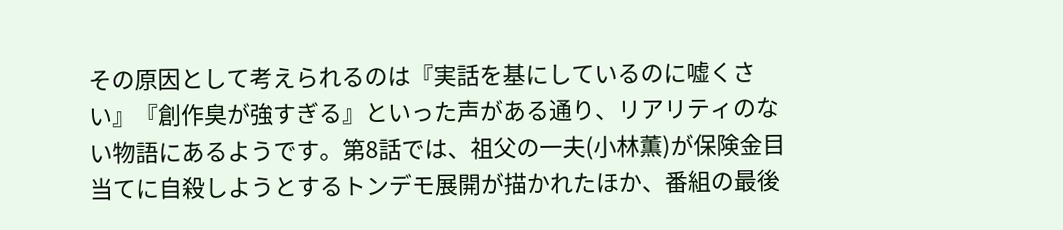その原因として考えられるのは『実話を基にしているのに嘘くさい』『創作臭が強すぎる』といった声がある通り、リアリティのない物語にあるようです。第8話では、祖父の一夫(小林薫)が保険金目当てに自殺しようとするトンデモ展開が描かれたほか、番組の最後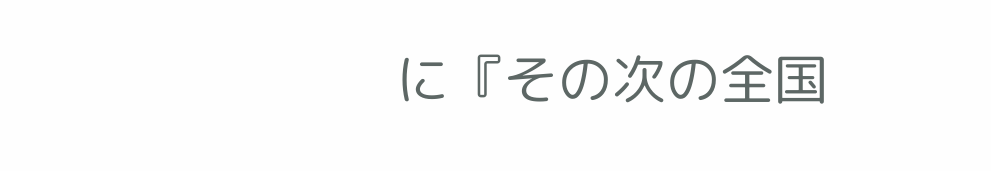に『その次の全国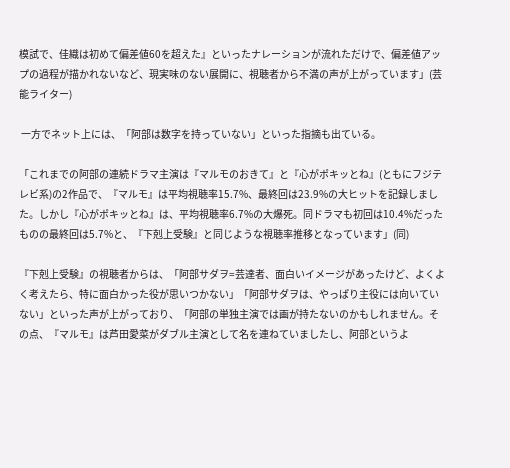模試で、佳織は初めて偏差値60を超えた』といったナレーションが流れただけで、偏差値アップの過程が描かれないなど、現実味のない展開に、視聴者から不満の声が上がっています」(芸能ライター)

 一方でネット上には、「阿部は数字を持っていない」といった指摘も出ている。

「これまでの阿部の連続ドラマ主演は『マルモのおきて』と『心がポキッとね』(ともにフジテレビ系)の2作品で、『マルモ』は平均視聴率15.7%、最終回は23.9%の大ヒットを記録しました。しかし『心がポキッとね』は、平均視聴率6.7%の大爆死。同ドラマも初回は10.4%だったものの最終回は5.7%と、『下剋上受験』と同じような視聴率推移となっています」(同)

『下剋上受験』の視聴者からは、「阿部サダヲ=芸達者、面白いイメージがあったけど、よくよく考えたら、特に面白かった役が思いつかない」「阿部サダヲは、やっぱり主役には向いていない」といった声が上がっており、「阿部の単独主演では画が持たないのかもしれません。その点、『マルモ』は芦田愛菜がダブル主演として名を連ねていましたし、阿部というよ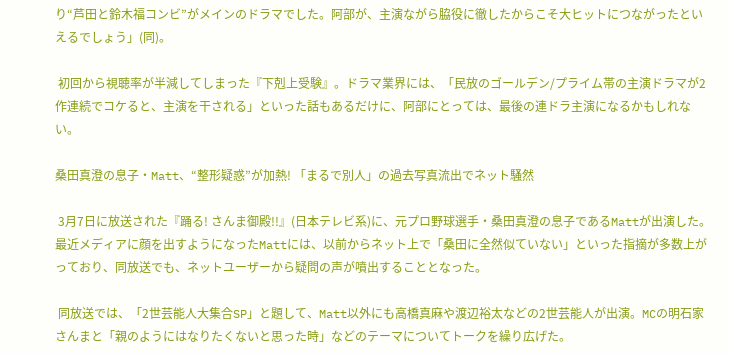り“芦田と鈴木福コンビ”がメインのドラマでした。阿部が、主演ながら脇役に徹したからこそ大ヒットにつながったといえるでしょう」(同)。

 初回から視聴率が半減してしまった『下剋上受験』。ドラマ業界には、「民放のゴールデン/プライム帯の主演ドラマが2作連続でコケると、主演を干される」といった話もあるだけに、阿部にとっては、最後の連ドラ主演になるかもしれない。

桑田真澄の息子・Matt、“整形疑惑”が加熱! 「まるで別人」の過去写真流出でネット騒然

 3月7日に放送された『踊る! さんま御殿!!』(日本テレビ系)に、元プロ野球選手・桑田真澄の息子であるMattが出演した。最近メディアに顔を出すようになったMattには、以前からネット上で「桑田に全然似ていない」といった指摘が多数上がっており、同放送でも、ネットユーザーから疑問の声が噴出することとなった。

 同放送では、「2世芸能人大集合SP」と題して、Matt以外にも高橋真麻や渡辺裕太などの2世芸能人が出演。MCの明石家さんまと「親のようにはなりたくないと思った時」などのテーマについてトークを繰り広げた。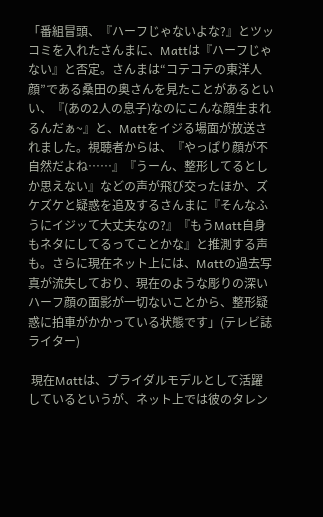「番組冒頭、『ハーフじゃないよな?』とツッコミを入れたさんまに、Mattは『ハーフじゃない』と否定。さんまは“コテコテの東洋人顔”である桑田の奥さんを見たことがあるといい、『(あの2人の息子)なのにこんな顔生まれるんだぁ~』と、Mattをイジる場面が放送されました。視聴者からは、『やっぱり顔が不自然だよね……』『うーん、整形してるとしか思えない』などの声が飛び交ったほか、ズケズケと疑惑を追及するさんまに『そんなふうにイジッて大丈夫なの?』『もうMatt自身もネタにしてるってことかな』と推測する声も。さらに現在ネット上には、Mattの過去写真が流失しており、現在のような彫りの深いハーフ顔の面影が一切ないことから、整形疑惑に拍車がかかっている状態です」(テレビ誌ライター)

 現在Mattは、ブライダルモデルとして活躍しているというが、ネット上では彼のタレン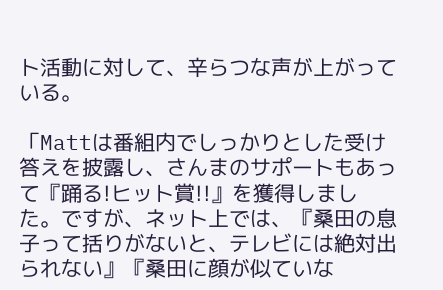ト活動に対して、辛らつな声が上がっている。

「Mattは番組内でしっかりとした受け答えを披露し、さんまのサポートもあって『踊る!ヒット賞!!』を獲得しました。ですが、ネット上では、『桑田の息子って括りがないと、テレビには絶対出られない』『桑田に顔が似ていな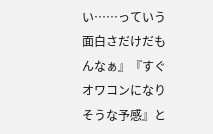い……っていう面白さだけだもんなぁ』『すぐオワコンになりそうな予感』と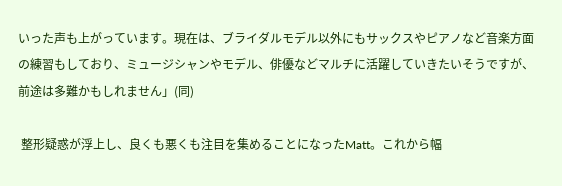いった声も上がっています。現在は、ブライダルモデル以外にもサックスやピアノなど音楽方面の練習もしており、ミュージシャンやモデル、俳優などマルチに活躍していきたいそうですが、前途は多難かもしれません」(同)

 整形疑惑が浮上し、良くも悪くも注目を集めることになったMatt。これから幅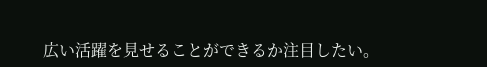広い活躍を見せることができるか注目したい。